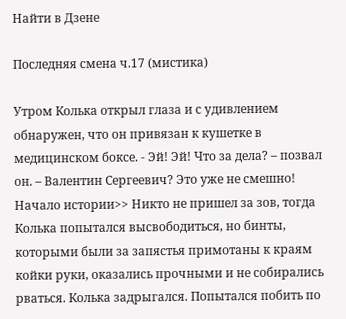Найти в Дзене

Последняя смена ч.17 (мистика)

Утром Колька открыл глаза и с удивлением обнаружен, что он привязан к кушетке в медицинском боксе. - Эй! Эй! Что за дела? – позвал он. – Валентин Сергеевич? Это уже не смешно! Начало истории>> Никто не пришел за зов, тогда Колька попытался высвободиться, но бинты, которыми были за запястья примотаны к краям койки руки, оказались прочными и не собирались рваться. Колька задрыгался. Попытался побить по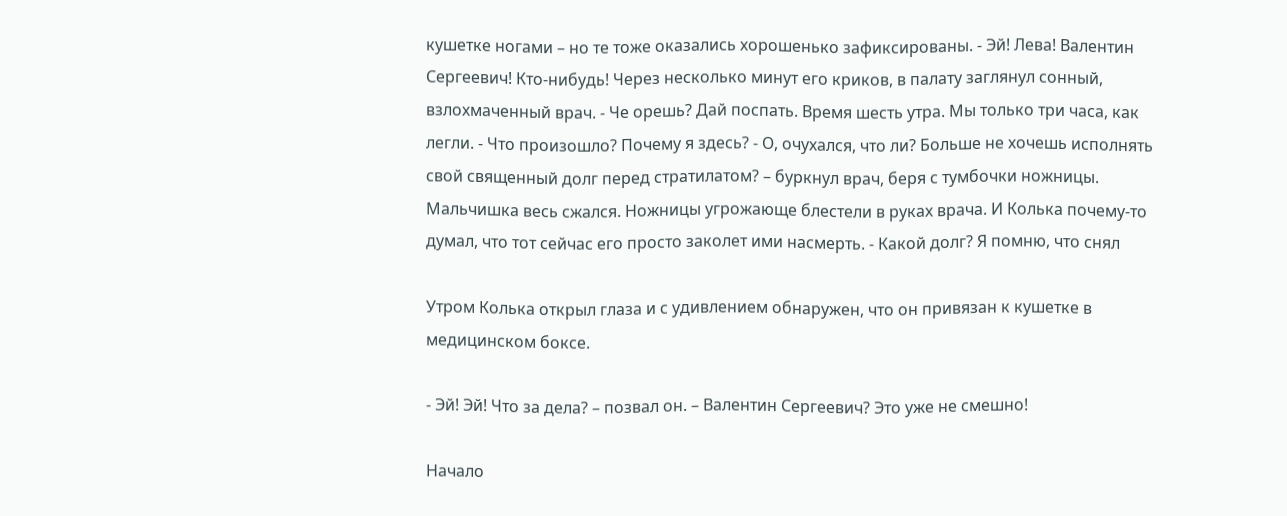кушетке ногами – но те тоже оказались хорошенько зафиксированы. - Эй! Лева! Валентин Сергеевич! Кто-нибудь! Через несколько минут его криков, в палату заглянул сонный, взлохмаченный врач. - Че орешь? Дай поспать. Время шесть утра. Мы только три часа, как легли. - Что произошло? Почему я здесь? - О, очухался, что ли? Больше не хочешь исполнять свой священный долг перед стратилатом? – буркнул врач, беря с тумбочки ножницы. Мальчишка весь сжался. Ножницы угрожающе блестели в руках врача. И Колька почему-то думал, что тот сейчас его просто заколет ими насмерть. - Какой долг? Я помню, что снял

Утром Колька открыл глаза и с удивлением обнаружен, что он привязан к кушетке в медицинском боксе.

- Эй! Эй! Что за дела? – позвал он. – Валентин Сергеевич? Это уже не смешно!

Начало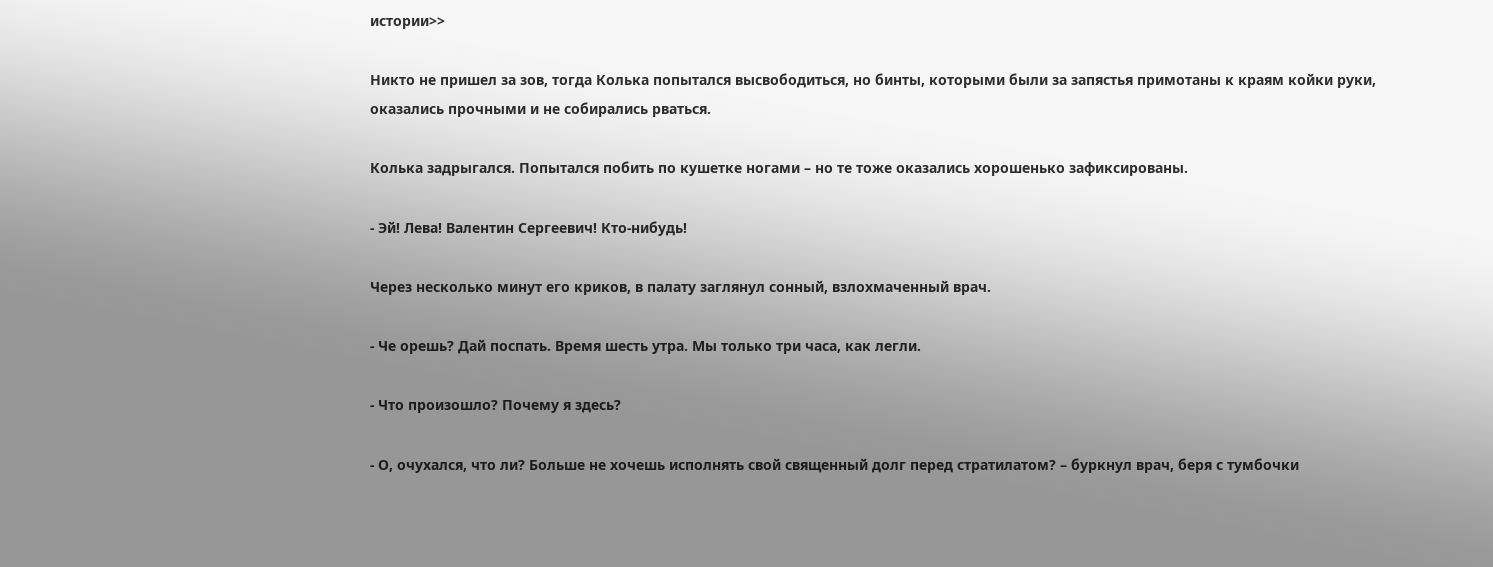истории>>

Никто не пришел за зов, тогда Колька попытался высвободиться, но бинты, которыми были за запястья примотаны к краям койки руки, оказались прочными и не собирались рваться.

Колька задрыгался. Попытался побить по кушетке ногами – но те тоже оказались хорошенько зафиксированы.

- Эй! Лева! Валентин Сергеевич! Кто-нибудь!

Через несколько минут его криков, в палату заглянул сонный, взлохмаченный врач.

- Че орешь? Дай поспать. Время шесть утра. Мы только три часа, как легли.

- Что произошло? Почему я здесь?

- О, очухался, что ли? Больше не хочешь исполнять свой священный долг перед стратилатом? – буркнул врач, беря с тумбочки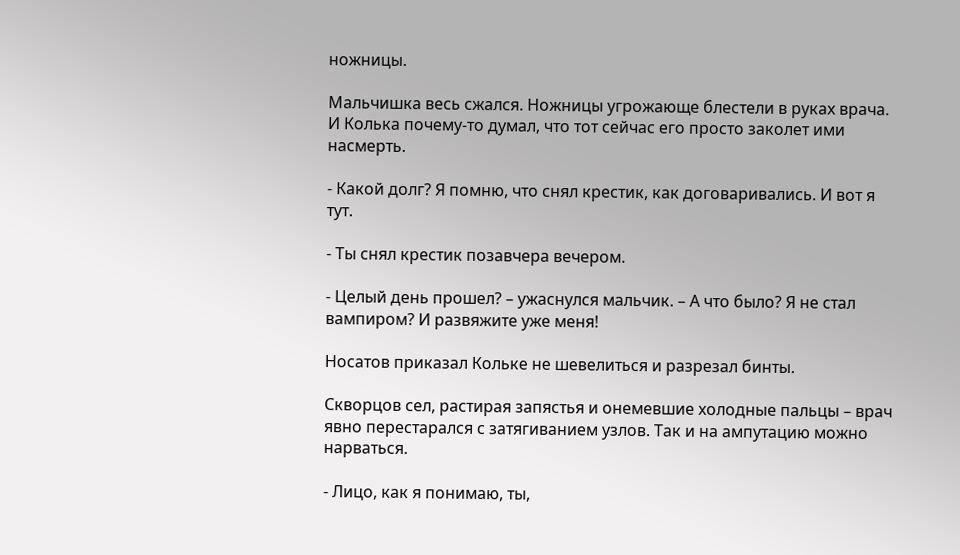ножницы.

Мальчишка весь сжался. Ножницы угрожающе блестели в руках врача. И Колька почему-то думал, что тот сейчас его просто заколет ими насмерть.

- Какой долг? Я помню, что снял крестик, как договаривались. И вот я тут.

- Ты снял крестик позавчера вечером.

- Целый день прошел? – ужаснулся мальчик. – А что было? Я не стал вампиром? И развяжите уже меня!

Носатов приказал Кольке не шевелиться и разрезал бинты.

Скворцов сел, растирая запястья и онемевшие холодные пальцы – врач явно перестарался с затягиванием узлов. Так и на ампутацию можно нарваться.

- Лицо, как я понимаю, ты,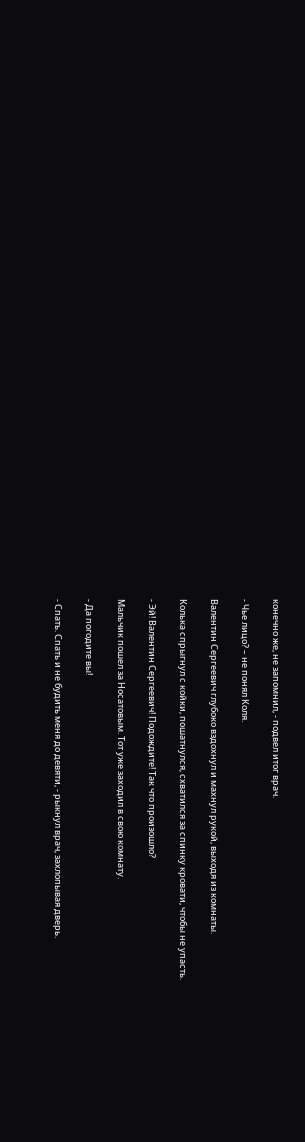конечно же, не запомнил, - подвел итог врач.

- Чье лицо? – не понял Коля.

Валентин Сергеевич глубоко вздохнул и махнул рукой, выходя из комнаты.

Колька спрыгнул с койки, пошатнулся, схватился за спинку кровати, чтобы не упасть.

- Эй! Валентин Сергеевич! Подождите! Так что произошло?

Мальчик пошел за Носатовым. Тот уже заходил в свою комнату.

- Да погодите вы!

- Спать. Спать и не будить меня до девяти, - рыкнул врач, захлопывая дверь.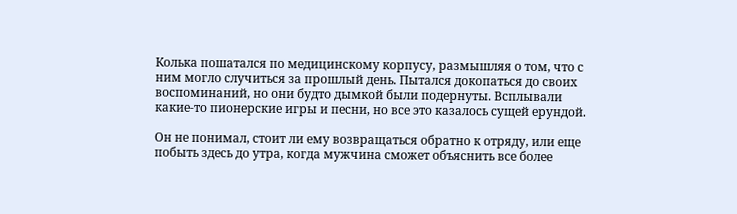Колька пошатался по медицинскому корпусу, размышляя о том, что с ним могло случиться за прошлый день. Пытался докопаться до своих воспоминаний, но они будто дымкой были подернуты. Всплывали какие-то пионерские игры и песни, но все это казалось сущей ерундой.

Он не понимал, стоит ли ему возвращаться обратно к отряду, или еще побыть здесь до утра, когда мужчина сможет объяснить все более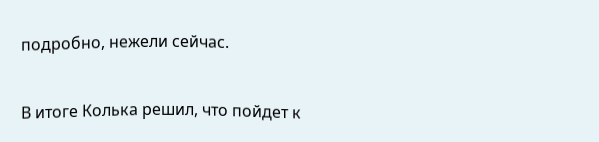подробно, нежели сейчас.

В итоге Колька решил, что пойдет к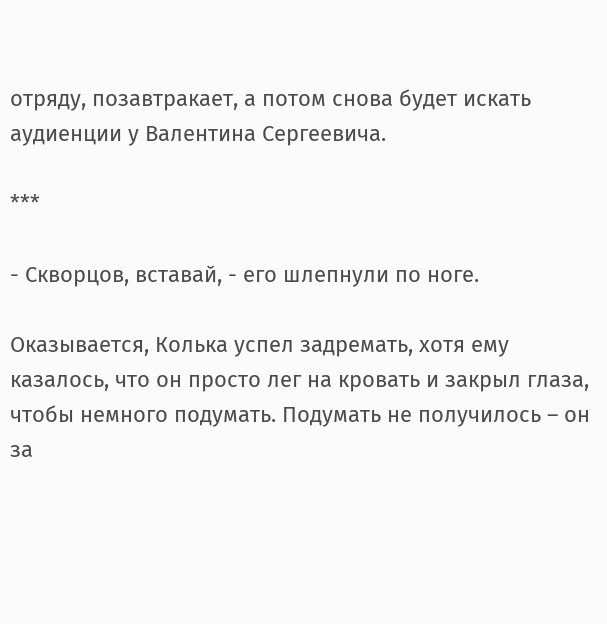отряду, позавтракает, а потом снова будет искать аудиенции у Валентина Сергеевича.

***

- Скворцов, вставай, - его шлепнули по ноге.

Оказывается, Колька успел задремать, хотя ему казалось, что он просто лег на кровать и закрыл глаза, чтобы немного подумать. Подумать не получилось – он за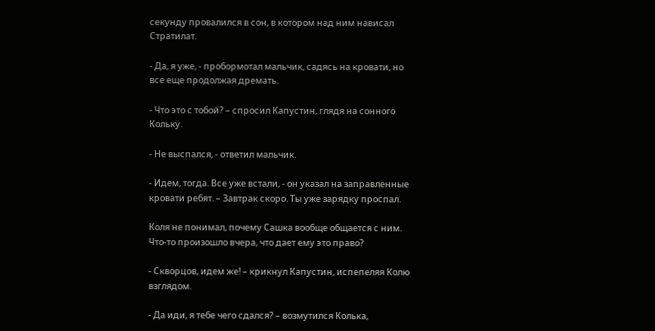секунду провалился в сон, в котором над ним нависал Стратилат.

- Да, я уже, - пробормотал мальчик, садясь на кровати, но все еще продолжая дремать.

- Что это с тобой? – спросил Капустин, глядя на сонного Кольку.

- Не выспался, - ответил мальчик.

- Идем, тогда. Все уже встали, - он указал на заправленные кровати ребят. – Завтрак скоро. Ты уже зарядку проспал.

Коля не понимал, почему Сашка вообще общается с ним. Что-то произошло вчера, что дает ему это право?

- Скворцов, идем же! – крикнул Капустин, испепеляя Колю взглядом.

- Да иди, я тебе чего сдался? – возмутился Колька,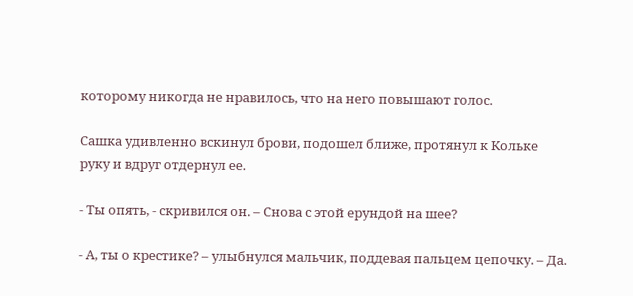которому никогда не нравилось, что на него повышают голос.

Сашка удивленно вскинул брови, подошел ближе, протянул к Кольке руку и вдруг отдернул ее.

- Ты опять, - скривился он. – Снова с этой ерундой на шее?

- А, ты о крестике? – улыбнулся мальчик, поддевая пальцем цепочку. – Да.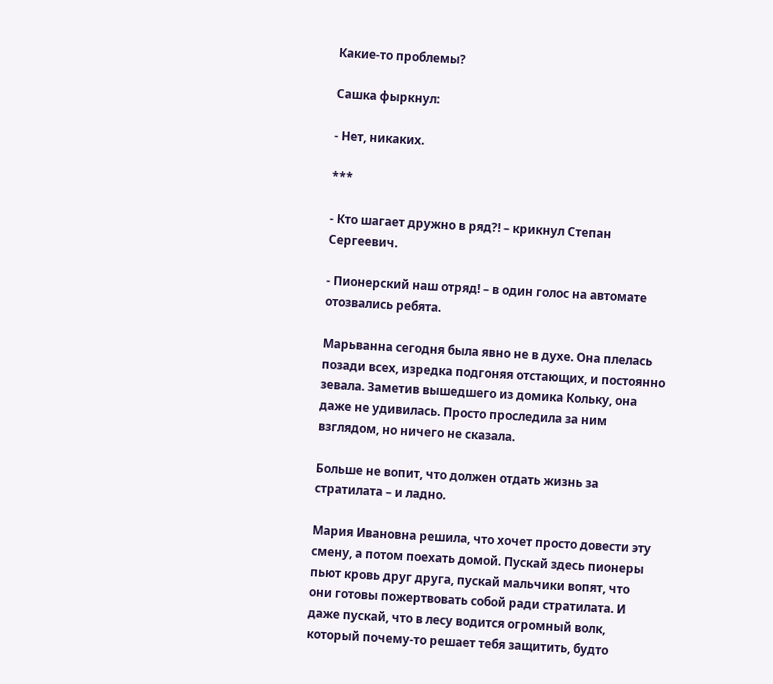Какие-то проблемы?

Сашка фыркнул:

- Нет, никаких.

***

- Кто шагает дружно в ряд?! – крикнул Степан Сергеевич.

- Пионерский наш отряд! – в один голос на автомате отозвались ребята.

Марьванна сегодня была явно не в духе. Она плелась позади всех, изредка подгоняя отстающих, и постоянно зевала. Заметив вышедшего из домика Кольку, она даже не удивилась. Просто проследила за ним взглядом, но ничего не сказала.

Больше не вопит, что должен отдать жизнь за стратилата – и ладно.

Мария Ивановна решила, что хочет просто довести эту смену, а потом поехать домой. Пускай здесь пионеры пьют кровь друг друга, пускай мальчики вопят, что они готовы пожертвовать собой ради стратилата. И даже пускай, что в лесу водится огромный волк, который почему-то решает тебя защитить, будто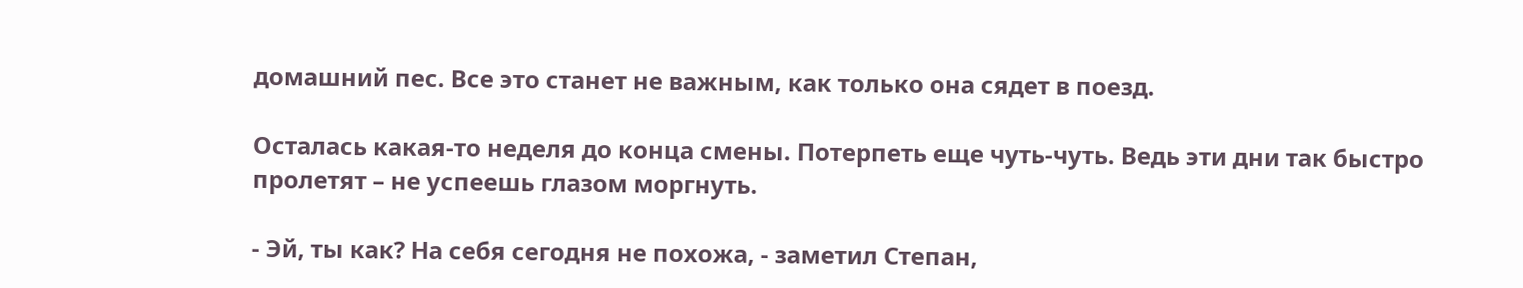домашний пес. Все это станет не важным, как только она сядет в поезд.

Осталась какая-то неделя до конца смены. Потерпеть еще чуть-чуть. Ведь эти дни так быстро пролетят – не успеешь глазом моргнуть.

- Эй, ты как? На себя сегодня не похожа, - заметил Степан,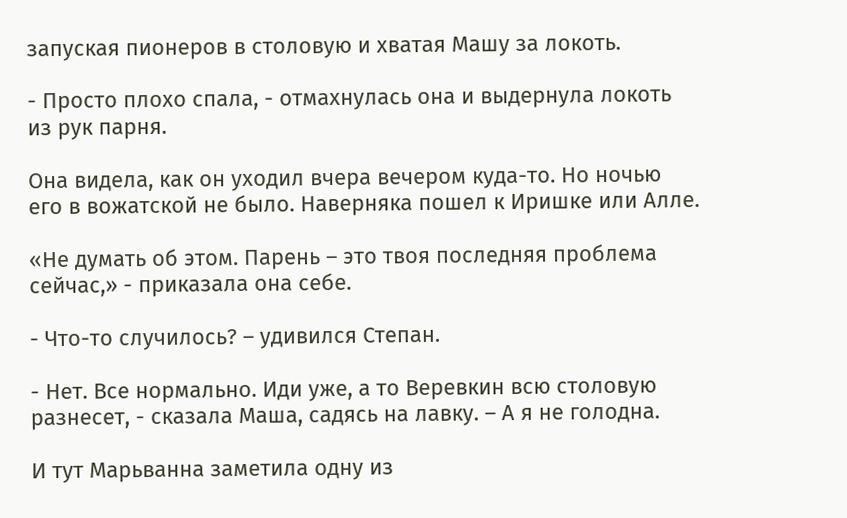запуская пионеров в столовую и хватая Машу за локоть.

- Просто плохо спала, - отмахнулась она и выдернула локоть из рук парня.

Она видела, как он уходил вчера вечером куда-то. Но ночью его в вожатской не было. Наверняка пошел к Иришке или Алле.

«Не думать об этом. Парень – это твоя последняя проблема сейчас,» - приказала она себе.

- Что-то случилось? – удивился Степан.

- Нет. Все нормально. Иди уже, а то Веревкин всю столовую разнесет, - сказала Маша, садясь на лавку. – А я не голодна.

И тут Марьванна заметила одну из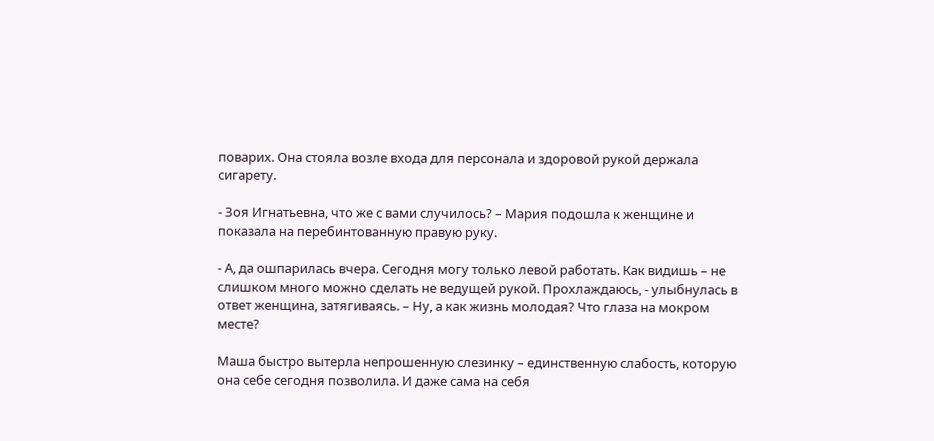поварих. Она стояла возле входа для персонала и здоровой рукой держала сигарету.

- Зоя Игнатьевна, что же с вами случилось? – Мария подошла к женщине и показала на перебинтованную правую руку.

- А, да ошпарилась вчера. Сегодня могу только левой работать. Как видишь – не слишком много можно сделать не ведущей рукой. Прохлаждаюсь, - улыбнулась в ответ женщина, затягиваясь. – Ну, а как жизнь молодая? Что глаза на мокром месте?

Маша быстро вытерла непрошенную слезинку – единственную слабость, которую она себе сегодня позволила. И даже сама на себя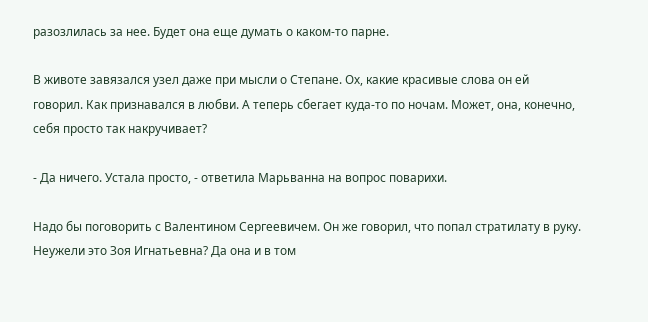разозлилась за нее. Будет она еще думать о каком-то парне.

В животе завязался узел даже при мысли о Степане. Ох, какие красивые слова он ей говорил. Как признавался в любви. А теперь сбегает куда-то по ночам. Может, она, конечно, себя просто так накручивает?

- Да ничего. Устала просто, - ответила Марьванна на вопрос поварихи.

Надо бы поговорить с Валентином Сергеевичем. Он же говорил, что попал стратилату в руку. Неужели это Зоя Игнатьевна? Да она и в том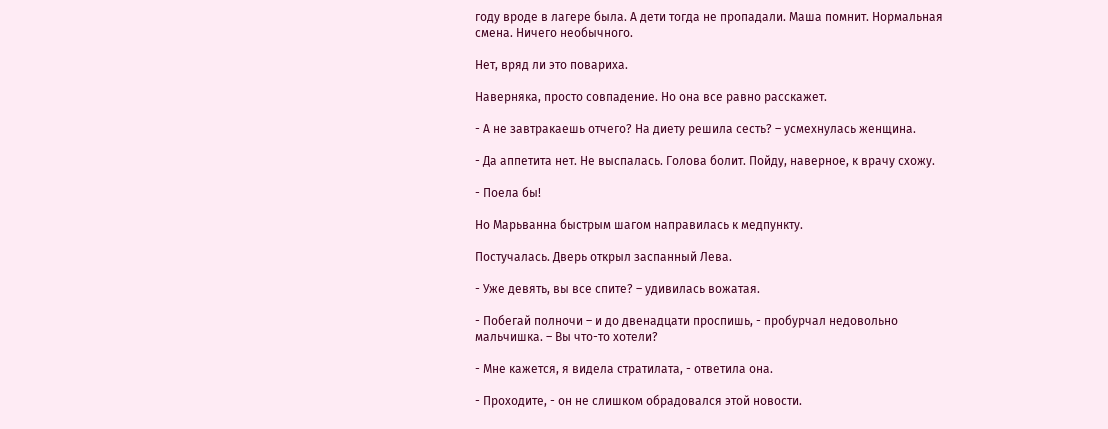году вроде в лагере была. А дети тогда не пропадали. Маша помнит. Нормальная смена. Ничего необычного.

Нет, вряд ли это повариха.

Наверняка, просто совпадение. Но она все равно расскажет.

- А не завтракаешь отчего? На диету решила сесть? – усмехнулась женщина.

- Да аппетита нет. Не выспалась. Голова болит. Пойду, наверное, к врачу схожу.

- Поела бы!

Но Марьванна быстрым шагом направилась к медпункту.

Постучалась. Дверь открыл заспанный Лева.

- Уже девять, вы все спите? – удивилась вожатая.

- Побегай полночи – и до двенадцати проспишь, - пробурчал недовольно мальчишка. – Вы что-то хотели?

- Мне кажется, я видела стратилата, - ответила она.

- Проходите, - он не слишком обрадовался этой новости.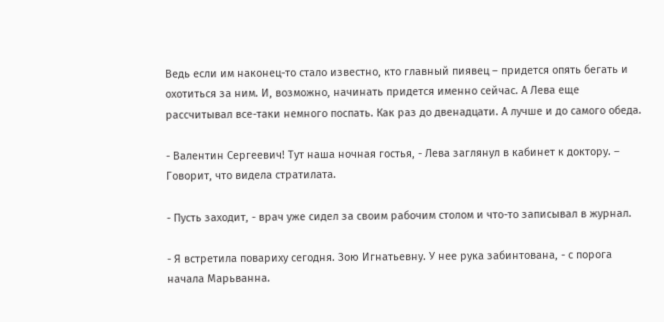Ведь если им наконец-то стало известно, кто главный пиявец – придется опять бегать и охотиться за ним. И, возможно, начинать придется именно сейчас. А Лева еще рассчитывал все-таки немного поспать. Как раз до двенадцати. А лучше и до самого обеда.

- Валентин Сергеевич! Тут наша ночная гостья, - Лева заглянул в кабинет к доктору. – Говорит, что видела стратилата.

- Пусть заходит, - врач уже сидел за своим рабочим столом и что-то записывал в журнал.

- Я встретила повариху сегодня. Зою Игнатьевну. У нее рука забинтована, - с порога начала Марьванна.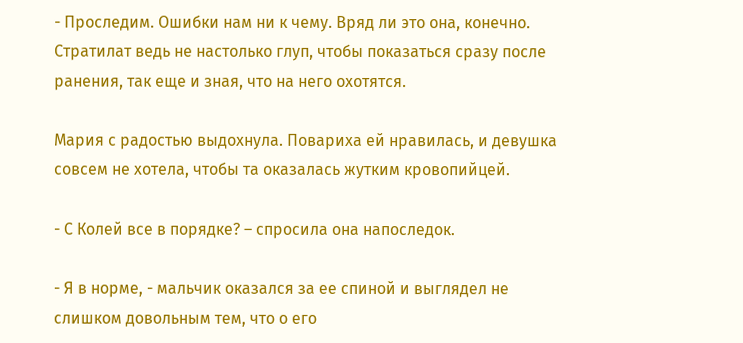- Проследим. Ошибки нам ни к чему. Вряд ли это она, конечно. Стратилат ведь не настолько глуп, чтобы показаться сразу после ранения, так еще и зная, что на него охотятся.

Мария с радостью выдохнула. Повариха ей нравилась, и девушка совсем не хотела, чтобы та оказалась жутким кровопийцей.

- С Колей все в порядке? – спросила она напоследок.

- Я в норме, - мальчик оказался за ее спиной и выглядел не слишком довольным тем, что о его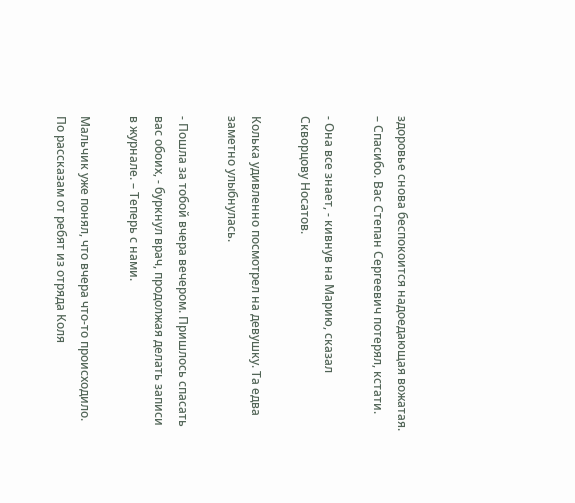здоровье снова беспокоится надоедающая вожатая. – Спасибо. Вас Степан Сергеевич потерял, кстати.

- Она все знает, - кивнув на Марию, сказал Скворцову Носатов.

Колька удивленно посмотрел на девушку. Та едва заметно улыбнулась.

- Пошла за тобой вчера вечером. Пришлось спасать вас обоих, - буркнул врач, продолжая делать записи в журнале. – Теперь с нами.

Мальчик уже понял, что вчера что-то происходило. По рассказам от ребят из отряда Коля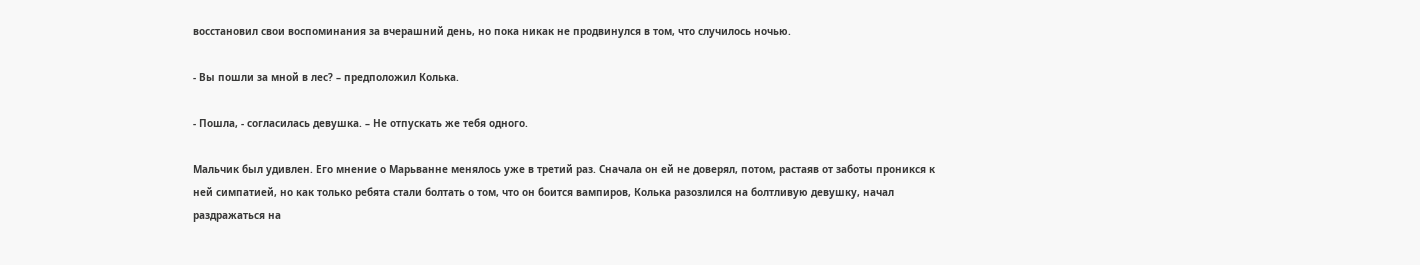восстановил свои воспоминания за вчерашний день, но пока никак не продвинулся в том, что случилось ночью.

- Вы пошли за мной в лес? – предположил Колька.

- Пошла, - согласилась девушка. – Не отпускать же тебя одного.

Мальчик был удивлен. Его мнение о Марьванне менялось уже в третий раз. Сначала он ей не доверял, потом, растаяв от заботы проникся к ней симпатией, но как только ребята стали болтать о том, что он боится вампиров, Колька разозлился на болтливую девушку, начал раздражаться на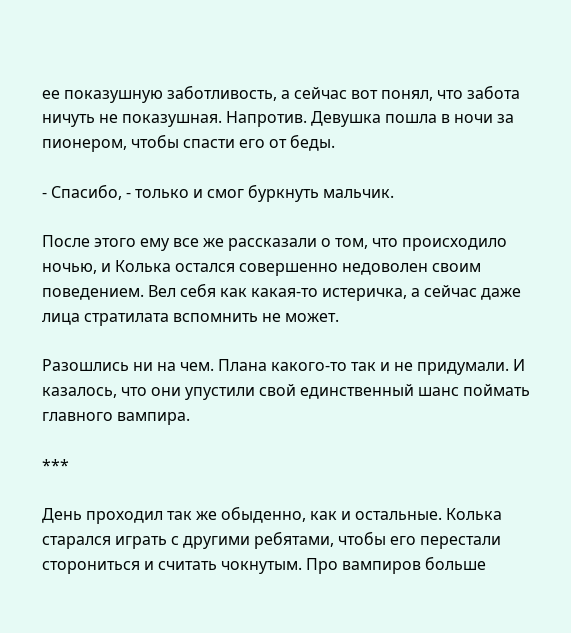ее показушную заботливость, а сейчас вот понял, что забота ничуть не показушная. Напротив. Девушка пошла в ночи за пионером, чтобы спасти его от беды.

- Спасибо, - только и смог буркнуть мальчик.

После этого ему все же рассказали о том, что происходило ночью, и Колька остался совершенно недоволен своим поведением. Вел себя как какая-то истеричка, а сейчас даже лица стратилата вспомнить не может.

Разошлись ни на чем. Плана какого-то так и не придумали. И казалось, что они упустили свой единственный шанс поймать главного вампира.

***

День проходил так же обыденно, как и остальные. Колька старался играть с другими ребятами, чтобы его перестали сторониться и считать чокнутым. Про вампиров больше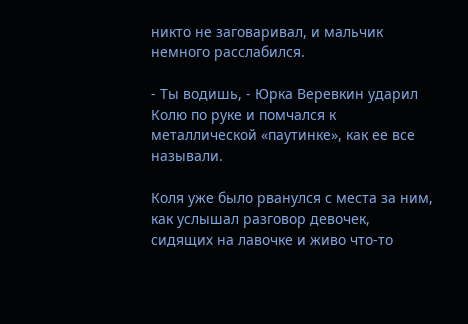никто не заговаривал, и мальчик немного расслабился.

- Ты водишь, - Юрка Веревкин ударил Колю по руке и помчался к металлической «паутинке», как ее все называли.

Коля уже было рванулся с места за ним, как услышал разговор девочек, сидящих на лавочке и живо что-то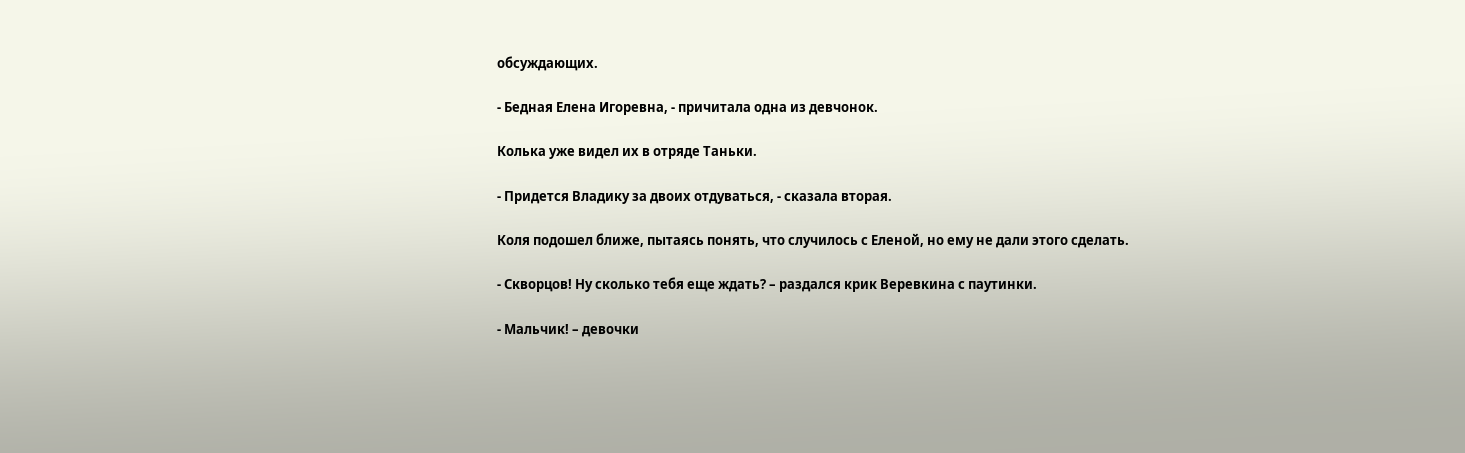обсуждающих.

- Бедная Елена Игоревна, - причитала одна из девчонок.

Колька уже видел их в отряде Таньки.

- Придется Владику за двоих отдуваться, - сказала вторая.

Коля подошел ближе, пытаясь понять, что случилось с Еленой, но ему не дали этого сделать.

- Скворцов! Ну сколько тебя еще ждать? – раздался крик Веревкина с паутинки.

- Мальчик! – девочки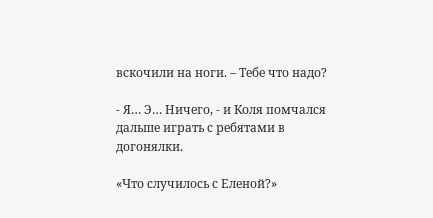вскочили на ноги. – Тебе что надо?

- Я… Э… Ничего, - и Коля помчался дальше играть с ребятами в догонялки.

«Что случилось с Еленой?»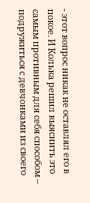- этот вопрос никак не оставлял его в покое. И Колька решил выяснить это самым противным для себя способом – подружиться с девчонками из своего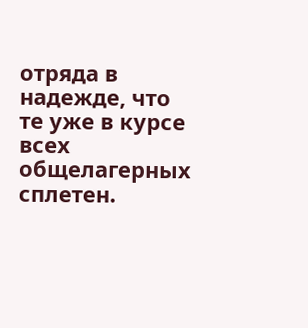отряда в надежде, что те уже в курсе всех общелагерных сплетен.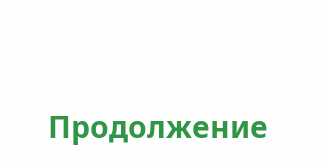Продолжение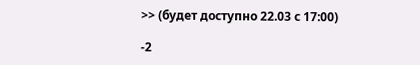>> (будет доступно 22.03 с 17:00)

-2